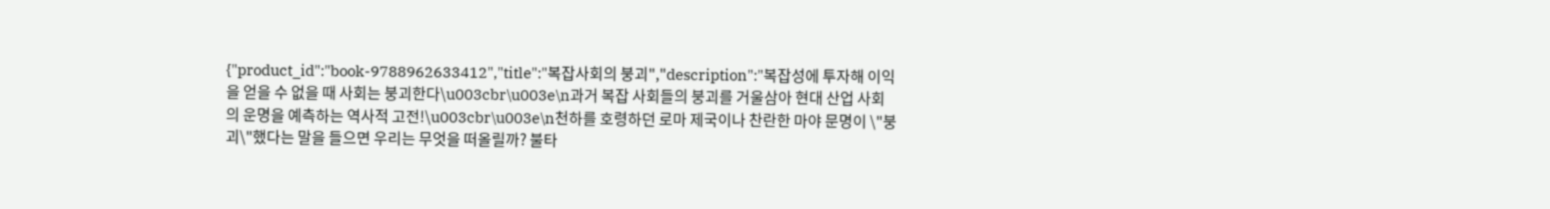{"product_id":"book-9788962633412","title":"복잡사회의 붕괴","description":"복잡성에 투자해 이익을 얻을 수 없을 때 사회는 붕괴한다\u003cbr\u003e\n과거 복잡 사회들의 붕괴를 거울삼아 현대 산업 사회의 운명을 예측하는 역사적 고전!\u003cbr\u003e\n천하를 호령하던 로마 제국이나 찬란한 마야 문명이 \"붕괴\"했다는 말을 들으면 우리는 무엇을 떠올릴까? 불타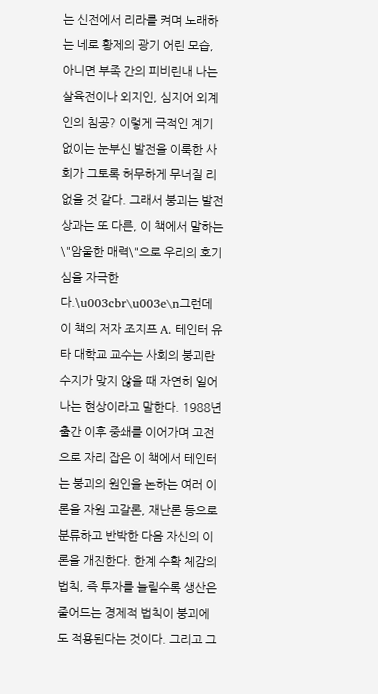는 신전에서 리라를 켜며 노래하는 네로 황제의 광기 어린 모습, 아니면 부족 간의 피비린내 나는 살육전이나 외지인, 심지어 외계인의 침공? 이렇게 극적인 계기 없이는 눈부신 발전을 이룩한 사회가 그토록 허무하게 무너질 리 없을 것 같다. 그래서 붕괴는 발전상과는 또 다른, 이 책에서 말하는 \"암울한 매력\"으로 우리의 호기심을 자극한다.\u003cbr\u003e\n그런데 이 책의 저자 조지프 A. 테인터 유타 대학교 교수는 사회의 붕괴란 수지가 맞지 않을 때 자연히 일어나는 현상이라고 말한다. 1988년 출간 이후 중쇄를 이어가며 고전으로 자리 잡은 이 책에서 테인터는 붕괴의 원인을 논하는 여러 이론을 자원 고갈론, 재난론 등으로 분류하고 반박한 다음 자신의 이론을 개진한다. 한계 수확 체감의 법칙, 즉 투자를 늘릴수록 생산은 줄어드는 경제적 법칙이 붕괴에도 적용된다는 것이다. 그리고 그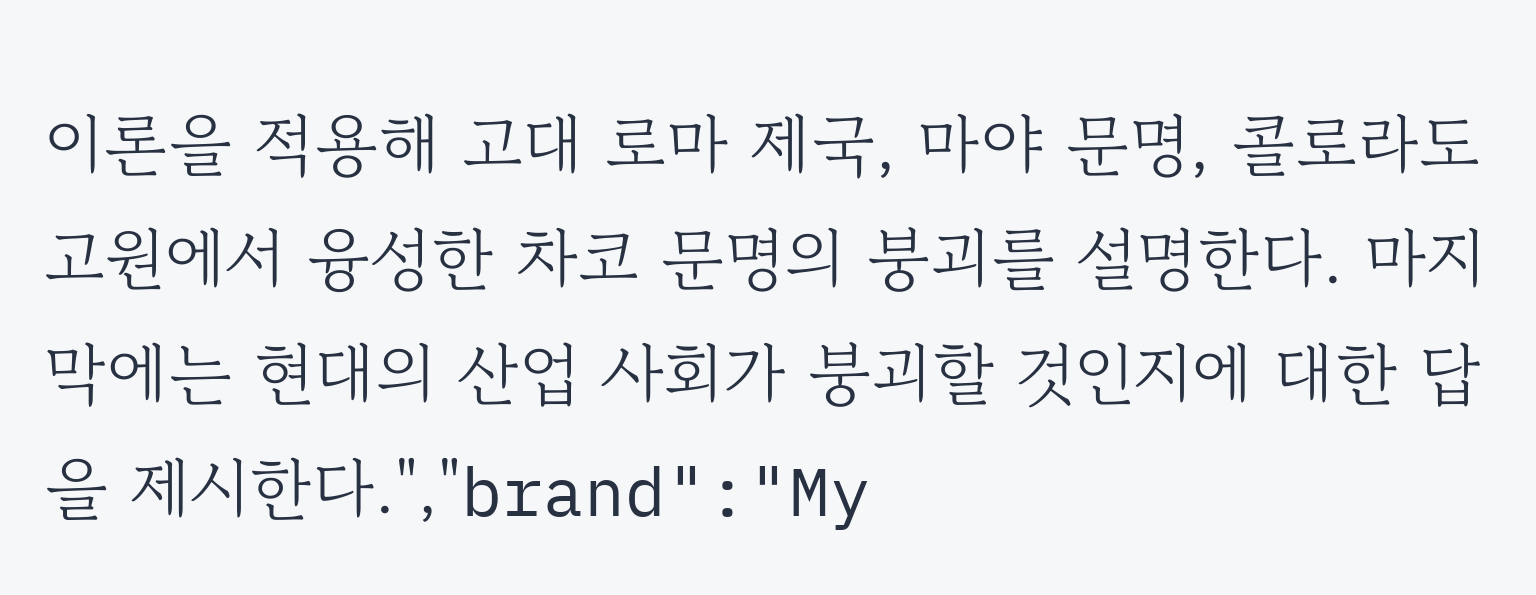이론을 적용해 고대 로마 제국, 마야 문명, 콜로라도고원에서 융성한 차코 문명의 붕괴를 설명한다. 마지막에는 현대의 산업 사회가 붕괴할 것인지에 대한 답을 제시한다.","brand":"My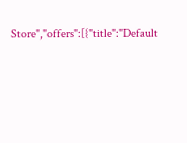Store","offers":[{"title":"Default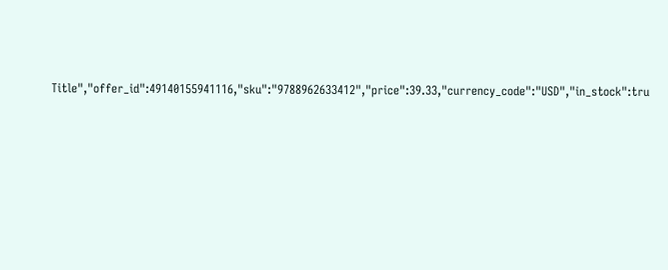Title","offer_id":49140155941116,"sku":"9788962633412","price":39.33,"currency_code":"USD","in_stock":tru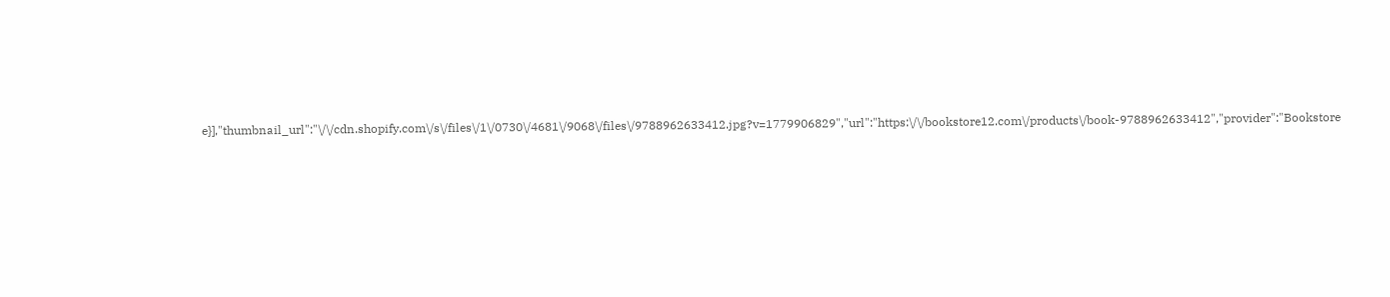e}],"thumbnail_url":"\/\/cdn.shopify.com\/s\/files\/1\/0730\/4681\/9068\/files\/9788962633412.jpg?v=1779906829","url":"https:\/\/bookstore12.com\/products\/book-9788962633412","provider":"Bookstore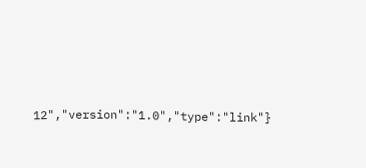12","version":"1.0","type":"link"}